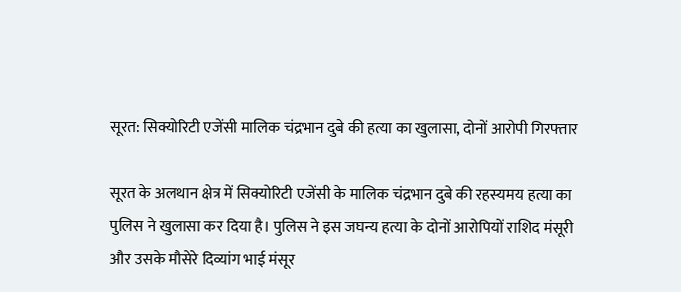सूरत: सिक्योरिटी एजेंसी मालिक चंद्रभान दुबे की हत्या का खुलासा, दोनों आरोपी गिरफ्तार

सूरत के अलथान क्षेत्र में सिक्योरिटी एजेंसी के मालिक चंद्रभान दुबे की रहस्यमय हत्या का पुलिस ने खुलासा कर दिया है। पुलिस ने इस जघन्य हत्या के दोनों आरोपियों राशिद मंसूरी और उसके मौसेरे दिव्यांग भाई मंसूर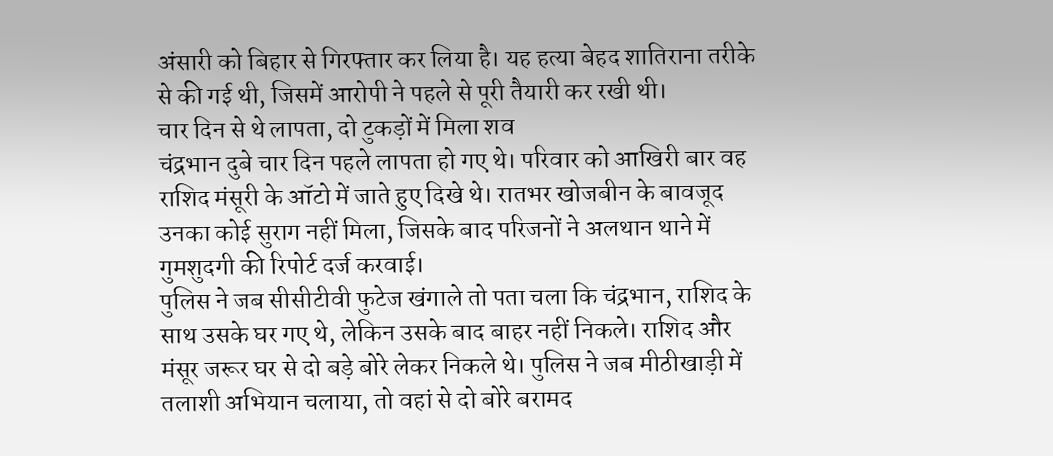अंसारी को बिहार से गिरफ्तार कर लिया है। यह हत्या बेहद शातिराना तरीके से की गई थी, जिसमें आरोपी ने पहले से पूरी तैयारी कर रखी थी।
चार दिन से थे लापता, दो टुकड़ों में मिला शव
चंद्रभान दुबे चार दिन पहले लापता हो गए थे। परिवार को आखिरी बार वह राशिद मंसूरी के ऑटो में जाते हुए दिखे थे। रातभर खोजबीन के बावजूद उनका कोई सुराग नहीं मिला, जिसके बाद परिजनों ने अलथान थाने में गुमशुदगी की रिपोर्ट दर्ज करवाई।
पुलिस ने जब सीसीटीवी फुटेज खंगाले तो पता चला कि चंद्रभान, राशिद के साथ उसके घर गए थे, लेकिन उसके बाद बाहर नहीं निकले। राशिद और मंसूर जरूर घर से दो बड़े बोरे लेकर निकले थे। पुलिस ने जब मीठीखाड़ी में तलाशी अभियान चलाया, तो वहां से दो बोरे बरामद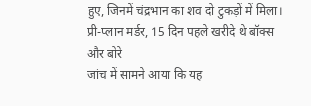हुए, जिनमें चंद्रभान का शव दो टुकड़ों में मिला।
प्री-प्लान मर्डर, 15 दिन पहले खरीदे थे बॉक्स और बोरे
जांच में सामने आया कि यह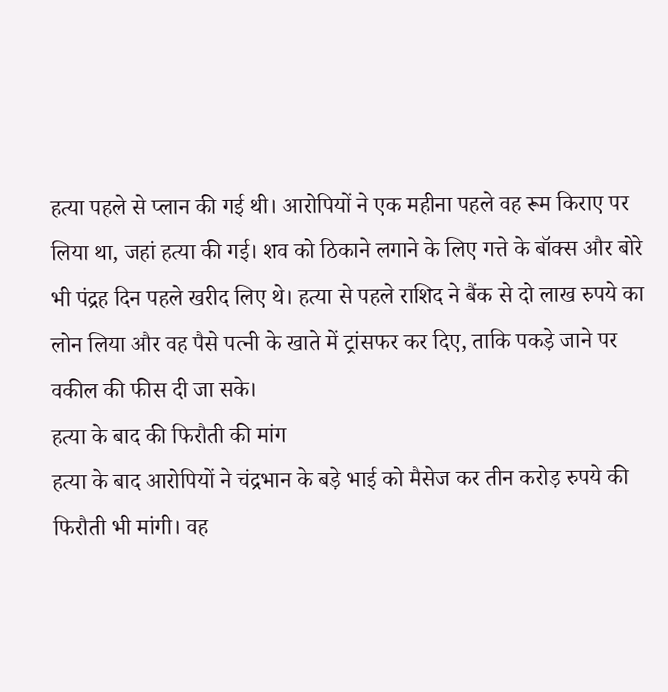हत्या पहले से प्लान की गई थी। आरोपियों ने एक महीना पहले वह रूम किराए पर लिया था, जहां हत्या की गई। शव को ठिकाने लगाने के लिए गत्ते के बॉक्स और बोरे भी पंद्रह दिन पहले खरीद लिए थे। हत्या से पहले राशिद ने बैंक से दो लाख रुपये का लोन लिया और वह पैसे पत्नी के खाते में ट्रांसफर कर दिए, ताकि पकड़े जाने पर वकील की फीस दी जा सके।
हत्या के बाद की फिरौती की मांग
हत्या के बाद आरोपियों ने चंद्रभान के बड़े भाई को मैसेज कर तीन करोड़ रुपये की फिरौती भी मांगी। वह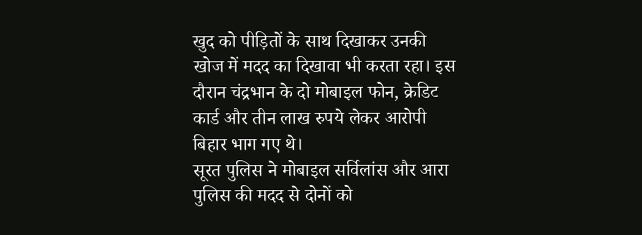खुद को पीड़ितों के साथ दिखाकर उनकी खोज में मदद का दिखावा भी करता रहा। इस दौरान चंद्रभान के दो मोबाइल फोन, क्रेडिट कार्ड और तीन लाख रुपये लेकर आरोपी बिहार भाग गए थे।
सूरत पुलिस ने मोबाइल सर्विलांस और आरा पुलिस की मदद से दोनों को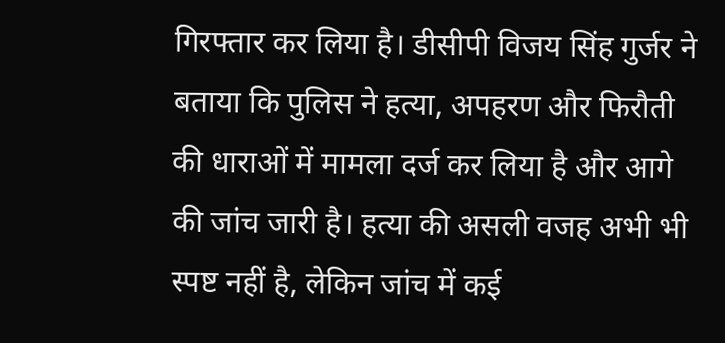गिरफ्तार कर लिया है। डीसीपी विजय सिंह गुर्जर ने बताया कि पुलिस ने हत्या, अपहरण और फिरौती की धाराओं में मामला दर्ज कर लिया है और आगे की जांच जारी है। हत्या की असली वजह अभी भी स्पष्ट नहीं है, लेकिन जांच में कई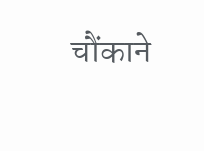चौंकाने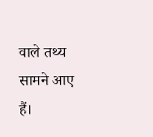वाले तथ्य सामने आए हैं।